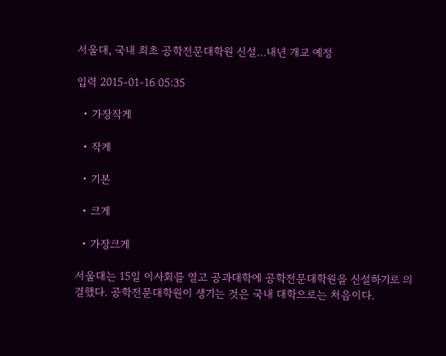서울대, 국내 최초 공학전문대학원 신설…내년 개교 예정

입력 2015-01-16 05:35

  • 가장작게

  • 작게

  • 기본

  • 크게

  • 가장크게

서울대는 15일 이사회를 열고 공과대학에 공학전문대학원을 신설하기로 의결했다. 공학전문대학원이 생기는 것은 국내 대학으로는 처음이다.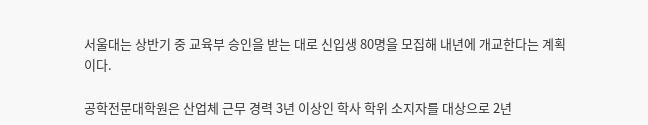서울대는 상반기 중 교육부 승인을 받는 대로 신입생 80명을 모집해 내년에 개교한다는 계획이다.

공학전문대학원은 산업체 근무 경력 3년 이상인 학사 학위 소지자를 대상으로 2년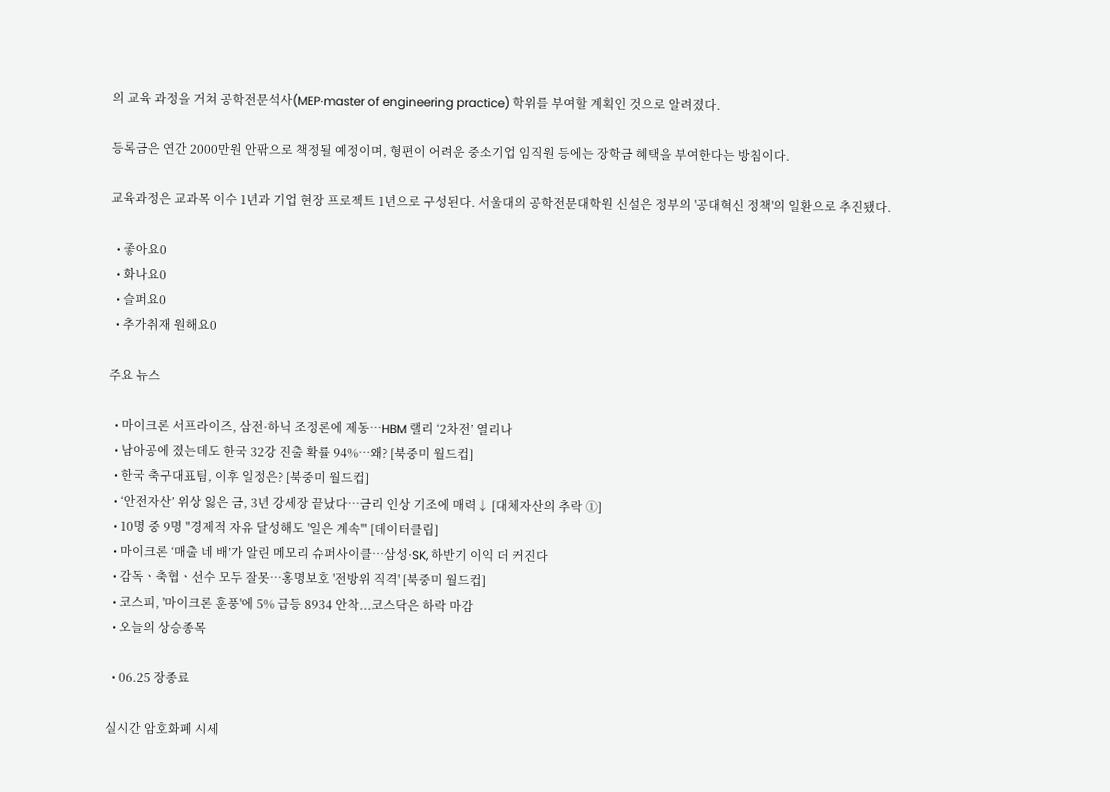의 교육 과정을 거쳐 공학전문석사(MEP·master of engineering practice) 학위를 부여할 계획인 것으로 알려졌다.

등록금은 연간 2000만원 안팎으로 책정될 예정이며, 형편이 어려운 중소기업 임직원 등에는 장학금 혜택을 부여한다는 방침이다.

교육과정은 교과목 이수 1년과 기업 현장 프로젝트 1년으로 구성된다. 서울대의 공학전문대학원 신설은 정부의 '공대혁신 정책'의 일환으로 추진됐다.

  • 좋아요0
  • 화나요0
  • 슬퍼요0
  • 추가취재 원해요0

주요 뉴스

  • 마이크론 서프라이즈, 삼전·하닉 조정론에 제동…HBM 랠리 ‘2차전’ 열리나
  • 남아공에 졌는데도 한국 32강 진출 확률 94%⋯왜? [북중미 월드컵]
  • 한국 축구대표팀, 이후 일정은? [북중미 월드컵]
  • ‘안전자산’ 위상 잃은 금, 3년 강세장 끝났다…금리 인상 기조에 매력↓ [대체자산의 추락 ①]
  • 10명 중 9명 "경제적 자유 달성해도 '일은 계속'" [데이터클립]
  • 마이크론 ‘매출 네 배’가 알린 메모리 슈퍼사이클…삼성·SK, 하반기 이익 더 커진다
  • 감독ㆍ축협ㆍ선수 모두 잘못⋯홍명보호 '전방위 직격' [북중미 월드컵]
  • 코스피, '마이크론 훈풍'에 5% 급등 8934 안착...코스닥은 하락 마감
  • 오늘의 상승종목

  • 06.25 장종료

실시간 암호화폐 시세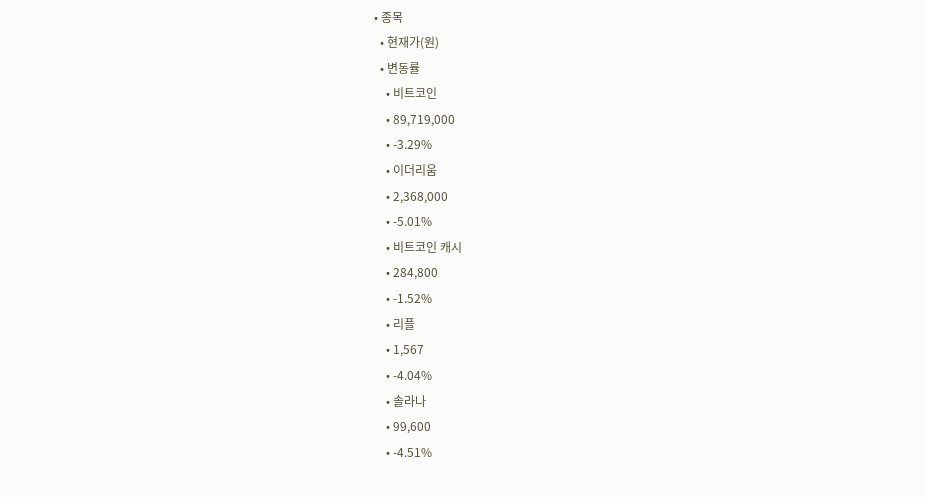• 종목
  • 현재가(원)
  • 변동률
    • 비트코인
    • 89,719,000
    • -3.29%
    • 이더리움
    • 2,368,000
    • -5.01%
    • 비트코인 캐시
    • 284,800
    • -1.52%
    • 리플
    • 1,567
    • -4.04%
    • 솔라나
    • 99,600
    • -4.51%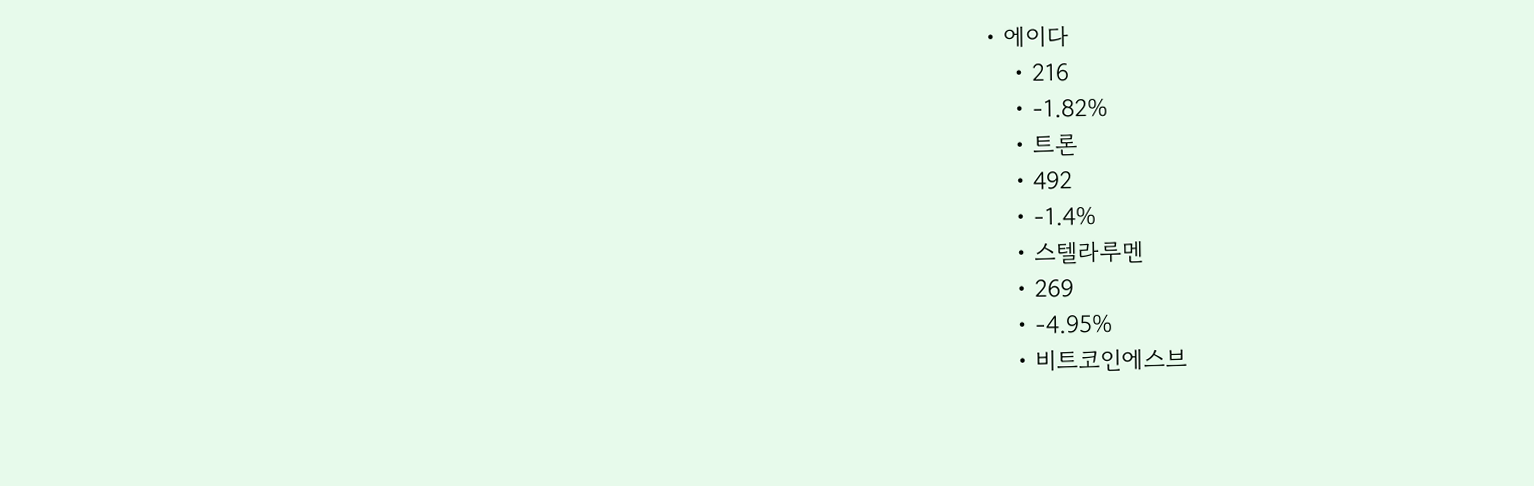• 에이다
    • 216
    • -1.82%
    • 트론
    • 492
    • -1.4%
    • 스텔라루멘
    • 269
    • -4.95%
    • 비트코인에스브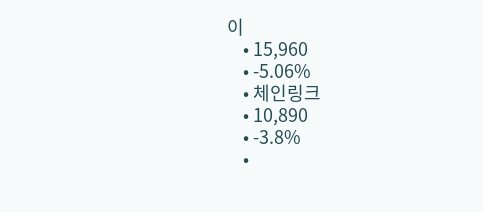이
    • 15,960
    • -5.06%
    • 체인링크
    • 10,890
    • -3.8%
    •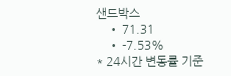샌드박스
    • 71.31
    • -7.53%
* 24시간 변동률 기준